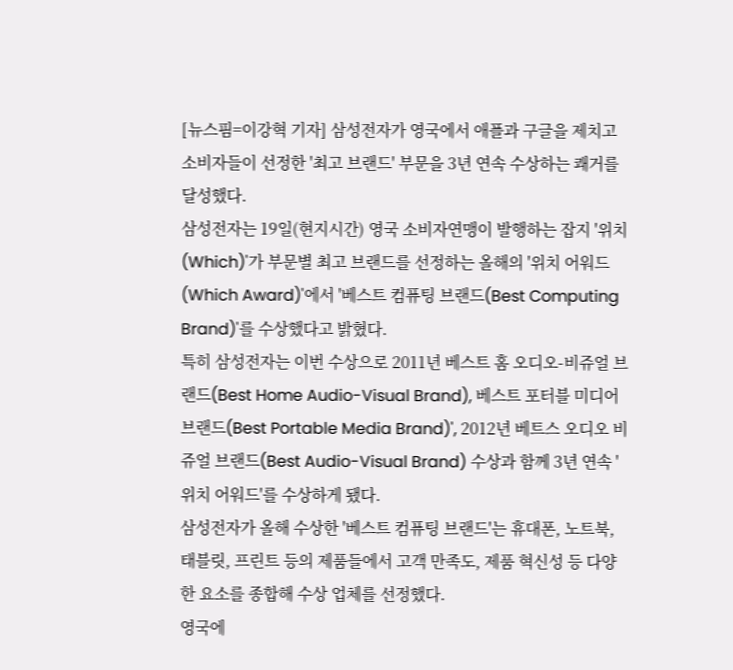[뉴스핌=이강혁 기자] 삼성전자가 영국에서 애플과 구글을 제치고 소비자들이 선정한 '최고 브랜드' 부문을 3년 연속 수상하는 쾌거를 달성했다.
삼성전자는 19일(현지시간) 영국 소비자연맹이 발행하는 잡지 '위치(Which)'가 부문별 최고 브랜드를 선정하는 올해의 '위치 어워드(Which Award)'에서 '베스트 컴퓨팅 브랜드(Best Computing Brand)'를 수상했다고 밝혔다.
특히 삼성전자는 이번 수상으로 2011년 베스트 홈 오디오-비쥬얼 브랜드(Best Home Audio-Visual Brand), 베스트 포터블 미디어 브랜드(Best Portable Media Brand)', 2012년 베트스 오디오 비쥬얼 브랜드(Best Audio-Visual Brand) 수상과 함께 3년 연속 '위치 어워드'를 수상하게 됐다.
삼성전자가 올해 수상한 '베스트 컴퓨팅 브랜드'는 휴대폰, 노트북, 태블릿, 프린트 등의 제품들에서 고객 만족도, 제품 혁신성 등 다양한 요소를 종합해 수상 업체를 선정했다.
영국에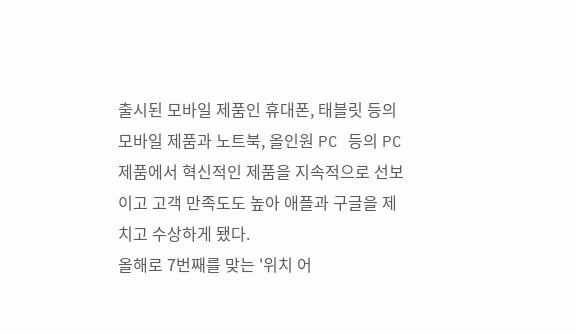출시된 모바일 제품인 휴대폰, 태블릿 등의 모바일 제품과 노트북, 올인원 PC 등의 PC 제품에서 혁신적인 제품을 지속적으로 선보이고 고객 만족도도 높아 애플과 구글을 제치고 수상하게 됐다.
올해로 7번째를 맞는 '위치 어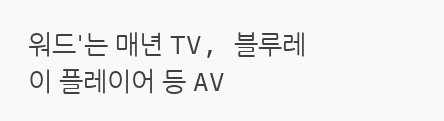워드'는 매년 TV, 블루레이 플레이어 등 AV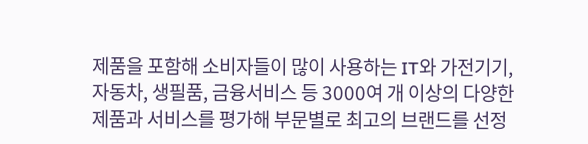제품을 포함해 소비자들이 많이 사용하는 IT와 가전기기, 자동차, 생필품, 금융서비스 등 3000여 개 이상의 다양한 제품과 서비스를 평가해 부문별로 최고의 브랜드를 선정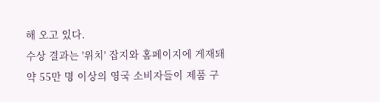해 오고 있다.
수상 결과는 '위치' 잡지와 홈페이지에 게재돼 약 55만 명 이상의 영국 소비자들이 제품 구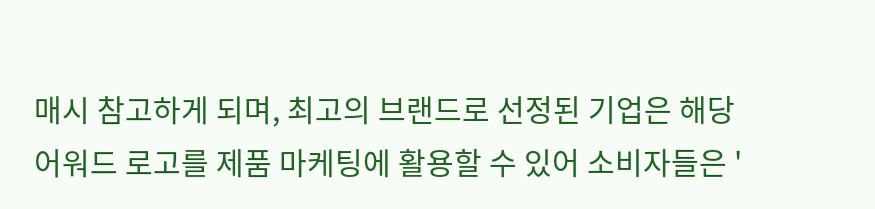매시 참고하게 되며, 최고의 브랜드로 선정된 기업은 해당 어워드 로고를 제품 마케팅에 활용할 수 있어 소비자들은 '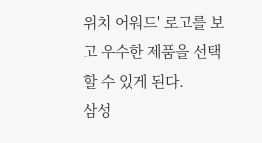위치 어워드' 로고를 보고 우수한 제품을 선택할 수 있게 된다.
삼성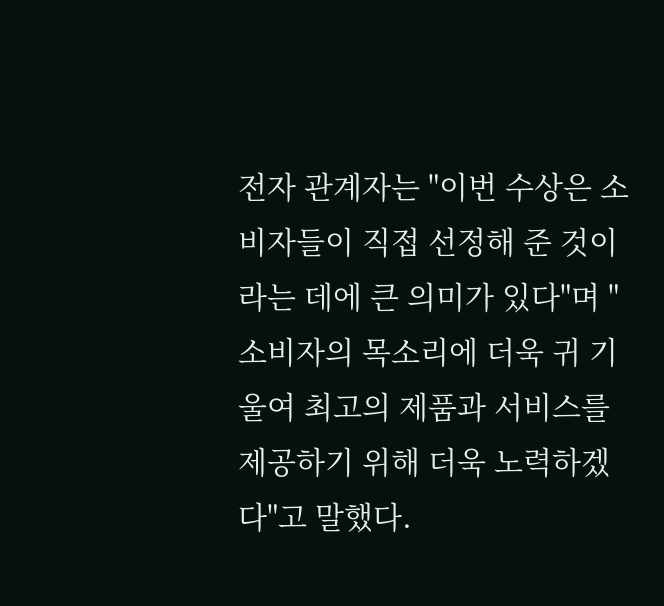전자 관계자는 "이번 수상은 소비자들이 직접 선정해 준 것이라는 데에 큰 의미가 있다"며 "소비자의 목소리에 더욱 귀 기울여 최고의 제품과 서비스를 제공하기 위해 더욱 노력하겠다"고 말했다.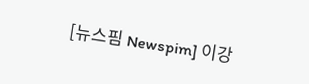[뉴스핌 Newspim] 이강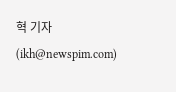혁 기자 (ikh@newspim.com)